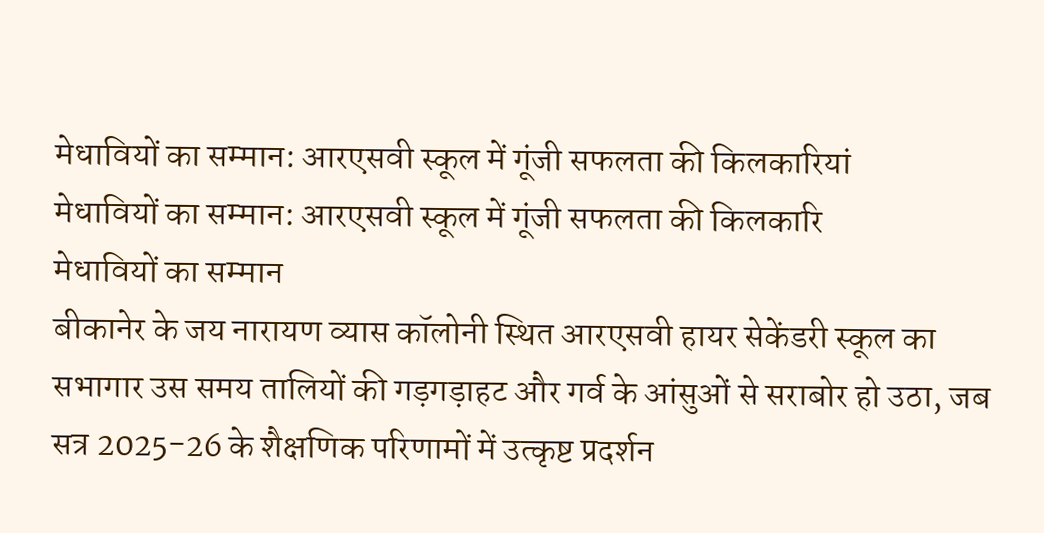मेधावियों का सम्मान: आरएसवी स्कूल में गूंजी सफलता की किलकारियां
मेधावियों का सम्मान: आरएसवी स्कूल में गूंजी सफलता की किलकारि
मेधावियों का सम्मान
बीकानेर के जय नारायण व्यास कॉलोनी स्थित आरएसवी हायर सेकेंडरी स्कूल का सभागार उस समय तालियों की गड़गड़ाहट और गर्व के आंसुओं से सराबोर हो उठा, जब सत्र 2025-26 के शैक्षणिक परिणामों में उत्कृष्ट प्रदर्शन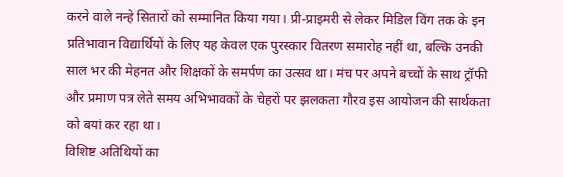करने वाले नन्हे सितारों को सम्मानित किया गया। प्री-प्राइमरी से लेकर मिडिल विंग तक के इन प्रतिभावान विद्यार्थियों के लिए यह केवल एक पुरस्कार वितरण समारोह नहीं था, बल्कि उनकी साल भर की मेहनत और शिक्षकों के समर्पण का उत्सव था। मंच पर अपने बच्चों के साथ ट्रॉफी और प्रमाण पत्र लेते समय अभिभावकों के चेहरों पर झलकता गौरव इस आयोजन की सार्थकता को बयां कर रहा था।
विशिष्ट अतिथियों का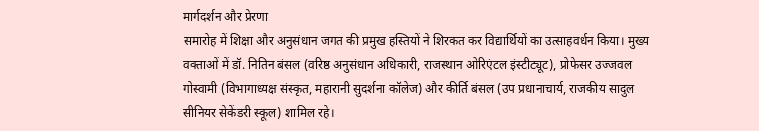मार्गदर्शन और प्रेरणा
समारोह में शिक्षा और अनुसंधान जगत की प्रमुख हस्तियों ने शिरकत कर विद्यार्थियों का उत्साहवर्धन किया। मुख्य वक्ताओं में डॉ. नितिन बंसल (वरिष्ठ अनुसंधान अधिकारी, राजस्थान ओरिएंटल इंस्टीट्यूट), प्रोफेसर उज्जवल गोस्वामी (विभागाध्यक्ष संस्कृत, महारानी सुदर्शना कॉलेज) और कीर्ति बंसल (उप प्रधानाचार्य, राजकीय सादुल सीनियर सेकेंडरी स्कूल) शामिल रहे।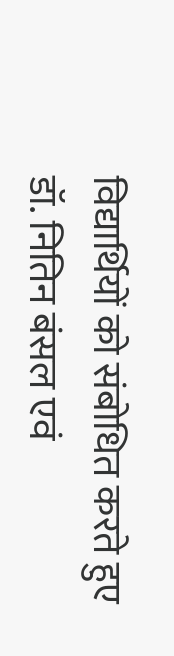विद्यार्थियों को संबोधित करते हुए डॉ. नितिन बंसल एवं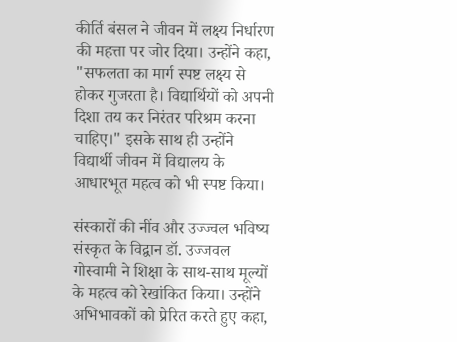कीर्ति बंसल ने जीवन में लक्ष्य निर्धारण की महत्ता पर जोर दिया। उन्होंने कहा, "सफलता का मार्ग स्पष्ट लक्ष्य से होकर गुजरता है। विद्यार्थियों को अपनी दिशा तय कर निरंतर परिश्रम करना चाहिए।" इसके साथ ही उन्होंने विद्यार्थी जीवन में विद्यालय के आधारभूत महत्व को भी स्पष्ट किया।

संस्कारों की नींव और उज्ज्वल भविष्य
संस्कृत के विद्वान डॉ. उज्जवल गोस्वामी ने शिक्षा के साथ-साथ मूल्यों के महत्व को रेखांकित किया। उन्होंने अभिभावकों को प्रेरित करते हुए कहा,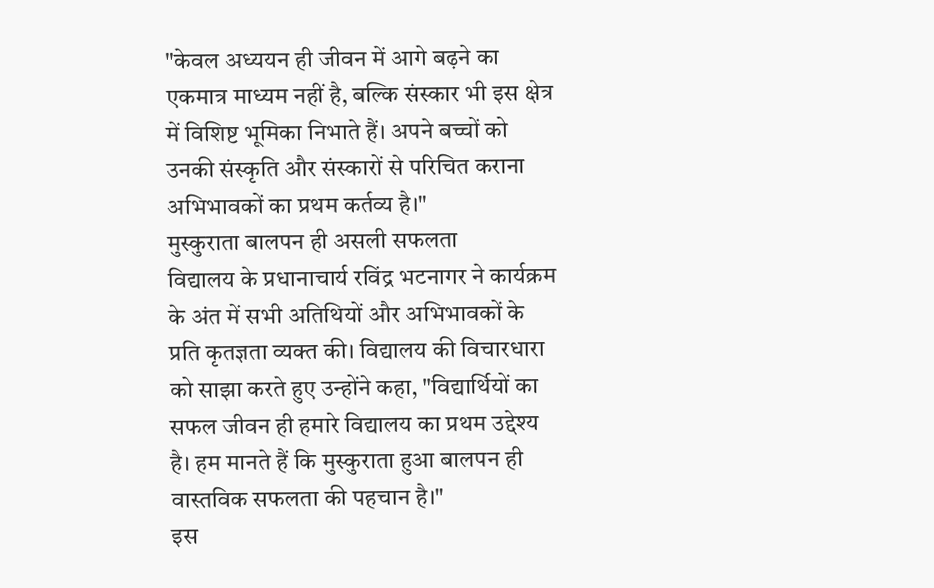"केवल अध्ययन ही जीवन में आगे बढ़ने का एकमात्र माध्यम नहीं है, बल्कि संस्कार भी इस क्षेत्र में विशिष्ट भूमिका निभाते हैं। अपने बच्चों को उनकी संस्कृति और संस्कारों से परिचित कराना अभिभावकों का प्रथम कर्तव्य है।"
मुस्कुराता बालपन ही असली सफलता
विद्यालय के प्रधानाचार्य रविंद्र भटनागर ने कार्यक्रम के अंत में सभी अतिथियों और अभिभावकों के प्रति कृतज्ञता व्यक्त की। विद्यालय की विचारधारा को साझा करते हुए उन्होंने कहा, "विद्यार्थियों का सफल जीवन ही हमारे विद्यालय का प्रथम उद्देश्य है। हम मानते हैं कि मुस्कुराता हुआ बालपन ही वास्तविक सफलता की पहचान है।"
इस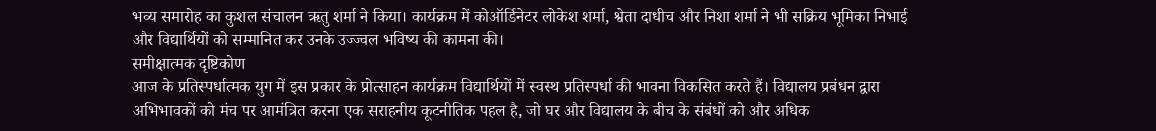भव्य समारोह का कुशल संचालन ऋतु शर्मा ने किया। कार्यक्रम में कोऑर्डिनेटर लोकेश शर्मा, श्वेता दाधीच और निशा शर्मा ने भी सक्रिय भूमिका निभाई और विद्यार्थियों को सम्मानित कर उनके उज्ज्वल भविष्य की कामना की।
समीक्षात्मक दृष्टिकोण
आज के प्रतिस्पर्धात्मक युग में इस प्रकार के प्रोत्साहन कार्यक्रम विद्यार्थियों में स्वस्थ प्रतिस्पर्धा की भावना विकसित करते हैं। विद्यालय प्रबंधन द्वारा अभिभावकों को मंच पर आमंत्रित करना एक सराहनीय कूटनीतिक पहल है, जो घर और विद्यालय के बीच के संबंधों को और अधिक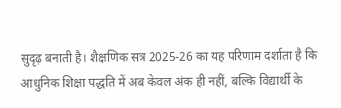सुदृढ़ बनाती है। शैक्षणिक सत्र 2025-26 का यह परिणाम दर्शाता है कि आधुनिक शिक्षा पद्धति में अब केवल अंक ही नहीं, बल्कि विद्यार्थी के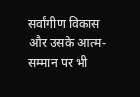सर्वांगीण विकास और उसके आत्म-सम्मान पर भी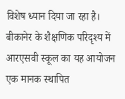विशेष ध्यान दिया जा रहा है। बीकानेर के शैक्षणिक परिदृश्य में आरएसवी स्कूल का यह आयोजन एक मानक स्थापित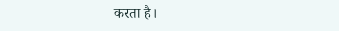करता है।